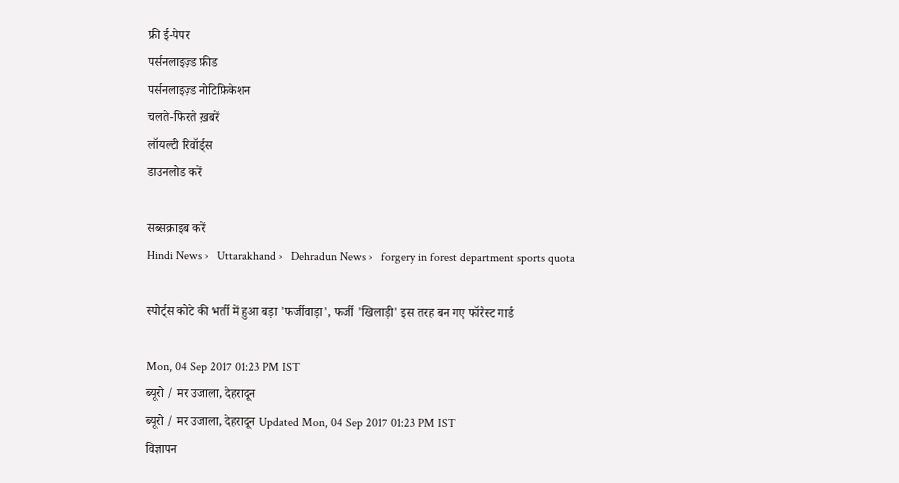फ्री ई-पेपर
पर्सनलाइज़्ड फ़ीड
पर्सनलाइज़्ड नोटिफ़िकेशन
चलते-फिरते ख़बरें
लॉयल्टी रिवॉर्ड्स
डाउनलोड करें

सब्सक्राइब करें
Hindi News ›   Uttarakhand ›   Dehradun News ›   forgery in forest department sports quota

स्पोर्ट्स कोटे की भर्ती में हुआ बड़ा 'फर्जीवाड़ा', फर्जी 'खिलाड़ी' इस तरह बन गए फॉरेस्ट गार्ड

Mon, 04 Sep 2017 01:23 PM IST
ब्यूरो / मर उजाला, देहरादून
ब्यूरो / मर उजाला, देहरादून Updated Mon, 04 Sep 2017 01:23 PM IST
विज्ञापन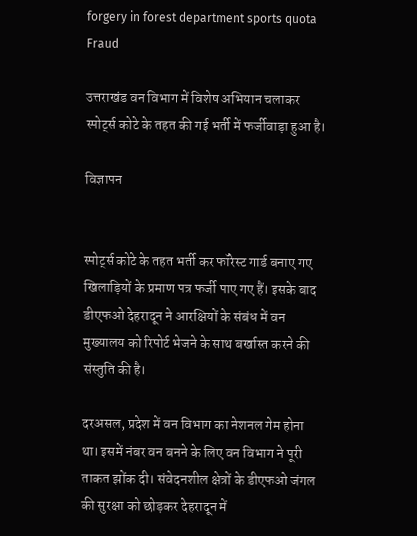forgery in forest department sports quota
Fraud

उत्तराखंड वन विभाग में विशेष अभियान चलाकर स्पोर्ट्स कोटे के तहत की गई भर्ती में फर्जीवाड़ा हुआ है।

विज्ञापन


स्पोर्ट्स कोटे के तहत भर्ती कर फॉरेस्ट गार्ड बनाए गए खिलाड़ियों के प्रमाण पत्र फर्जी पाए गए हैं। इसके बाद डीएफओ देहरादून ने आरक्षियों के संबंध में वन मुख्यालय को रिपोर्ट भेजने के साथ बर्खास्त करने की संस्तुति की है।

दरअसल, प्रदेश में वन विभाग का नेशनल गेम होना था। इसमें नंबर वन बनने के लिए वन विभाग ने पूरी ताकत झोंक दी। संवेदनशील क्षेत्रों के डीएफओ जंगल की सुरक्षा को छोड़कर देहरादून में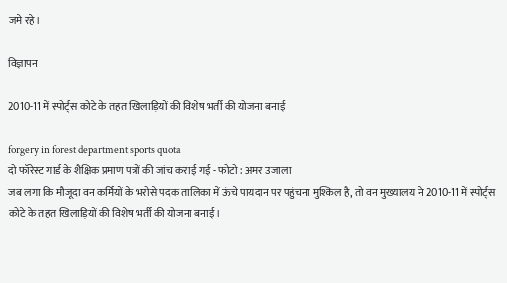जमे रहे।

विज्ञापन

2010-11 में स्पोर्ट्स कोटे के तहत खिलाड़ियों की विशेष भर्ती की योजना बनाई

forgery in forest department sports quota
दो फॉरेस्ट गार्ड के शैक्षिक प्रमाण पत्रों की जांच कराई गई - फोटो : अमर उजाला
जब लगा कि मौजूदा वन कर्मियों के भरोसे पदक तालिका में ऊंचे पायदान पर पहुंचना मुश्किल है, तो वन मुख्यालय ने 2010-11 में स्पोर्ट्स कोटे के तहत खिलाड़ियों की विशेष भर्ती की योजना बनाई।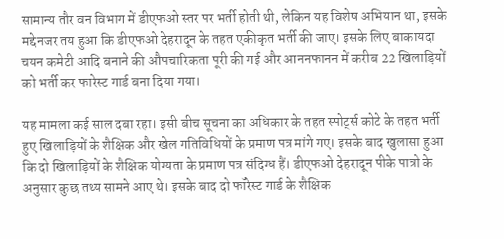सामान्य तौर वन विभाग में डीएफओ स्तर पर भर्ती होती थी, लेकिन यह विशेष अभियान था, इसके मद्देनजर तय हुआ कि डीएफओ देहरादून के तहत एकीकृत भर्ती की जाए। इसके लिए बाकायदा चयन कमेटी आदि बनाने की औपचारिकता पूरी की गई और आननफानन में करीब 22 खिलाड़ियों को भर्ती कर फारेस्ट गार्ड बना दिया गया।

यह मामला कई साल दबा रहा। इसी बीच सूचना का अधिकार के तहत स्पोर्ट्स कोटे के तहत भर्ती हुए खिलाड़ियों के शैक्षिक और खेल गतिविधियों के प्रमाण पत्र मांगे गए। इसके बाद खुलासा हुआ कि दो खिलाड़ियों के शैक्षिक योग्यता के प्रमाण पत्र संदिग्ध हैं। डीएफओ देहरादून पीके पात्रो के अनुसार कुछ तथ्य सामने आए थे। इसके बाद दो फॉरेस्ट गार्ड के शैक्षिक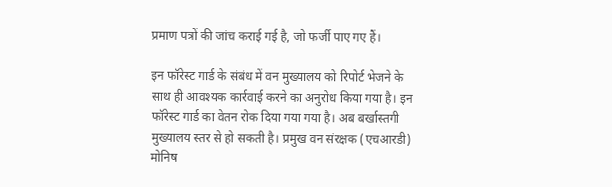प्रमाण पत्रों की जांच कराई गई है, जो फर्जी पाए गए हैं।

इन फॉरेस्ट गार्ड के संबंध में वन मुख्यालय को रिपोर्ट भेजने के साथ ही आवश्यक कार्रवाई करने का अनुरोध किया गया है। इन फॉरेस्ट गार्ड का वेतन रोक दिया गया गया है। अब बर्खास्तगी मुख्यालय स्तर से हो सकती है। प्रमुख वन संरक्षक (एचआरडी) मोनिष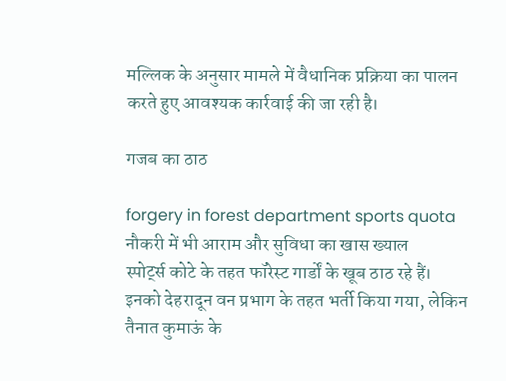मल्लिक के अनुसार मामले में वैधानिक प्रक्रिया का पालन करते हुए आवश्यक कार्रवाई की जा रही है।

गजब का ठाठ

forgery in forest department sports quota
नौकरी में भी आराम और सुविधा का खास ख्याल
स्पोर्ट्स कोटे के तहत फॉरेस्ट गार्डों के खूब ठाठ रहे हैं। इनको देहरादून वन प्रभाग के तहत भर्ती किया गया, लेकिन तैनात कुमाऊं के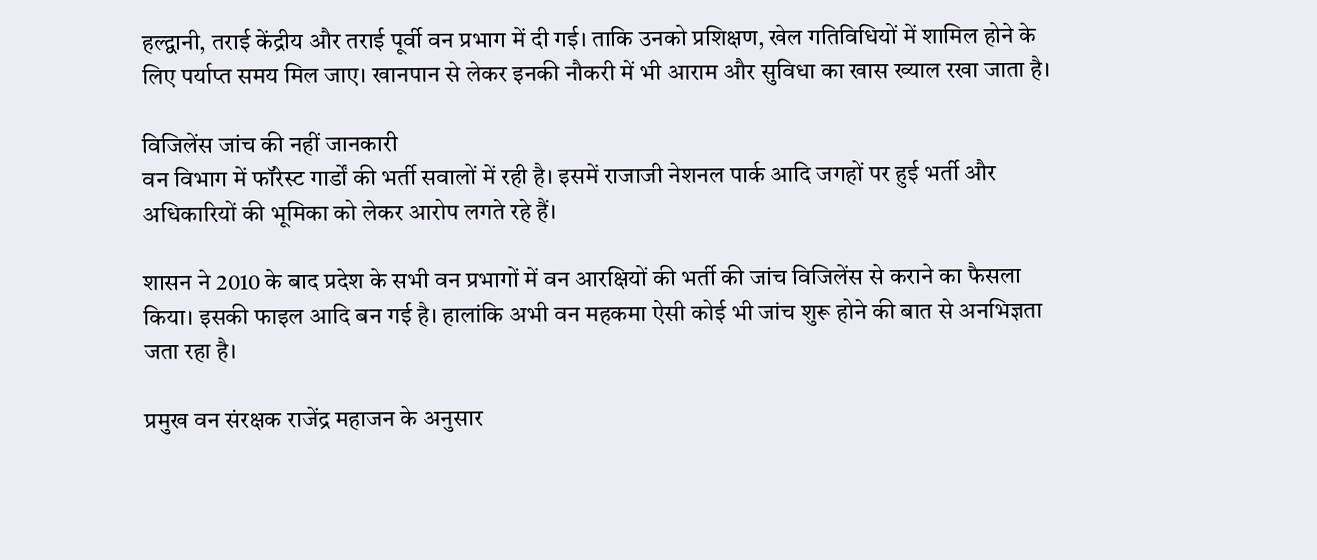हल्द्वानी, तराई केंद्रीय और तराई पूर्वी वन प्रभाग में दी गई। ताकि उनको प्रशिक्षण, खेल गतिविधियों में शामिल होने के लिए पर्याप्त समय मिल जाए। खानपान से लेकर इनकी नौकरी में भी आराम और सुविधा का खास ख्याल रखा जाता है।

विजिलेंस जांच की नहीं जानकारी
वन विभाग में फॉरेस्ट गार्डों की भर्ती सवालों में रही है। इसमें राजाजी नेशनल पार्क आदि जगहों पर हुई भर्ती और अधिकारियों की भूमिका को लेकर आरोप लगते रहे हैं।

शासन ने 2010 के बाद प्रदेश के सभी वन प्रभागों में वन आरक्षियों की भर्ती की जांच विजिलेंस से कराने का फैसला किया। इसकी फाइल आदि बन गई है। हालांकि अभी वन महकमा ऐसी कोई भी जांच शुरू होने की बात से अनभिज्ञता जता रहा है।

प्रमुख वन संरक्षक राजेंद्र महाजन के अनुसार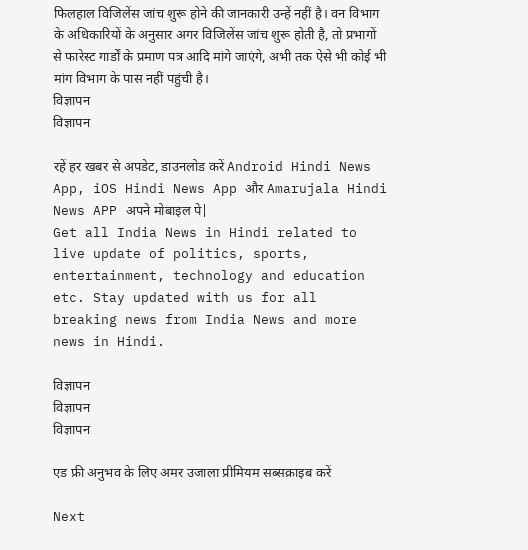फिलहाल विजिलेंस जांच शुरू होने की जानकारी उन्हें नहीं है। वन विभाग के अधिकारियों के अनुसार अगर विजिलेंस जांच शुरू होती है, तो प्रभागों से फारेस्ट गार्डों के प्रमाण पत्र आदि मांगे जाएंगे, अभी तक ऐसे भी कोई भी मांग विभाग के पास नहीं पहुंची है।
विज्ञापन
विज्ञापन

रहें हर खबर से अपडेट, डाउनलोड करें Android Hindi News App, iOS Hindi News App और Amarujala Hindi News APP अपने मोबाइल पे|
Get all India News in Hindi related to live update of politics, sports, entertainment, technology and education etc. Stay updated with us for all breaking news from India News and more news in Hindi.

विज्ञापन
विज्ञापन
विज्ञापन

एड फ्री अनुभव के लिए अमर उजाला प्रीमियम सब्सक्राइब करें

Next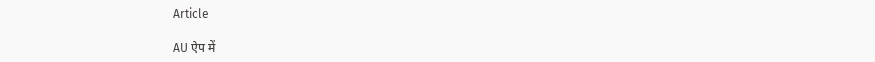Article

AU ऐप में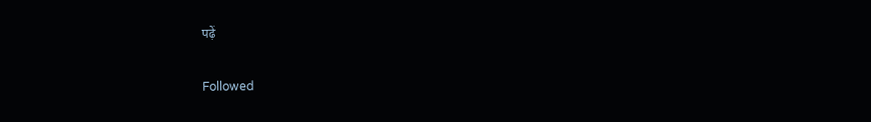पढ़ें

Followed